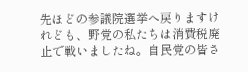先ほどの参議院選挙へ戻りますけれども、野党の私たちは消費税廃止で戦いましたね。自民党の皆さ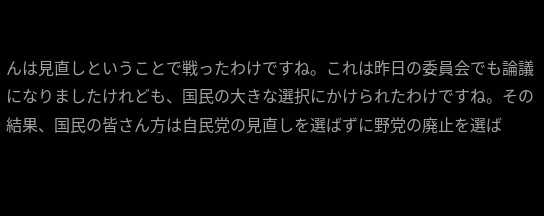んは見直しということで戦ったわけですね。これは昨日の委員会でも論議になりましたけれども、国民の大きな選択にかけられたわけですね。その結果、国民の皆さん方は自民党の見直しを選ばずに野党の廃止を選ば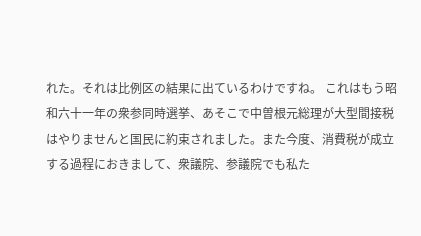れた。それは比例区の結果に出ているわけですね。 これはもう昭和六十一年の衆参同時選挙、あそこで中曽根元総理が大型間接税はやりませんと国民に約束されました。また今度、消費税が成立する過程におきまして、衆議院、参議院でも私た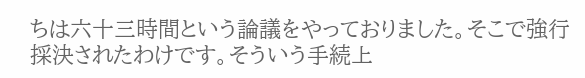ちは六十三時間という論議をやっておりました。そこで強行採決されたわけです。そういう手続上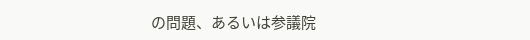の問題、あるいは参議院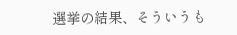選挙の結果、そういうも